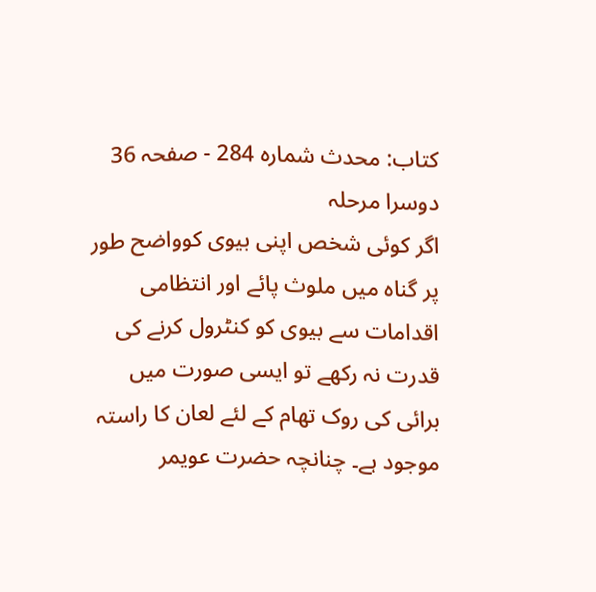کتاب: محدث شمارہ 284 - صفحہ 36
دوسرا مرحلہ
اگر کوئی شخص اپنی بیوی کوواضح طور پر گناہ میں ملوث پائے اور انتظامی اقدامات سے بیوی کو کنٹرول کرنے کی قدرت نہ رکھے تو ایسی صورت میں برائی کی روک تھام کے لئے لعان کا راستہ موجود ہے۔ چنانچہ حضرت عویمر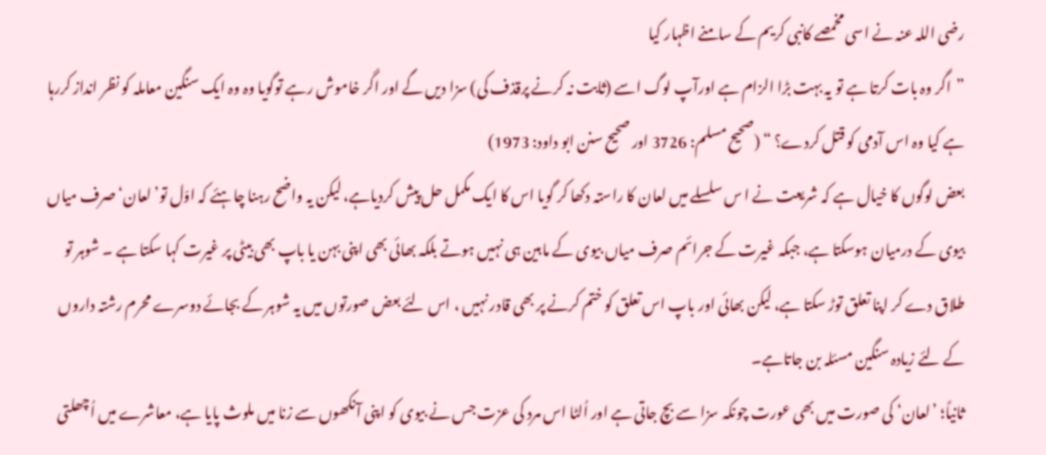رضی اللہ عنہ نے اسی مخمصے کانبی کریم کے سامنے اظہار کیا
”اگر وہ بات کرتا ہے تو یہ بہت بڑا الزام ہے اورآپ لوگ اسے (ثابت نہ کرنے پرقذف کی) سزا دیں گے اور اگر خاموش رہے توگویا وہ وہ ایک سنگین معاملہ کو نظر انداز کررہا ہے کیا وہ اس آدمی کو قتل کردے؟ “ (صحیح مسلم: 3726 اور صحیح سنن ابو داود: 1973)
بعض لوگوں کا خیال ہے کہ شریعت نے ا س سلسلے میں لعان کا راستہ دکھا کر گویا اس کا ایک مکمل حل پیش کردیاہے، لیکن یہ واضح رہنا چاہئے کہ اوّل تو’لعان‘ صرف میاں بیوی کے درمیان ہوسکتا ہے، جبکہ غیرت کے جرائم صرف میاں بیوی کے مابین ہی نہیں ہوتے بلکہ بھائی بھی اپنی بہن یا باپ بھی بیٹی پر غیرت کہا سکتا ہے ۔ شوہر تو طلاق دے کر اپنا تعلق توڑ سکتا ہے، لیکن بھائی اور باپ اس تعلق کو ختم کرنے پر بھی قادر نہیں ، اس لئے بعض صورتوں میں یہ شوہر کے بجائے دوسرے محرم رشتہ داروں کے لئے زیادہ سنگین مسئلہ بن جاتاہے۔
ثانیاً؛ ’لعان‘ کی صورت میں بھی عورت چونکہ سزا سے بچ جاتی ہے اور اُلٹا اس مرد کی عزت جس نے بیوی کو اپنی آنکھوں سے زنا میں ملوث پایا ہے، معاشرے میں اُچھلتی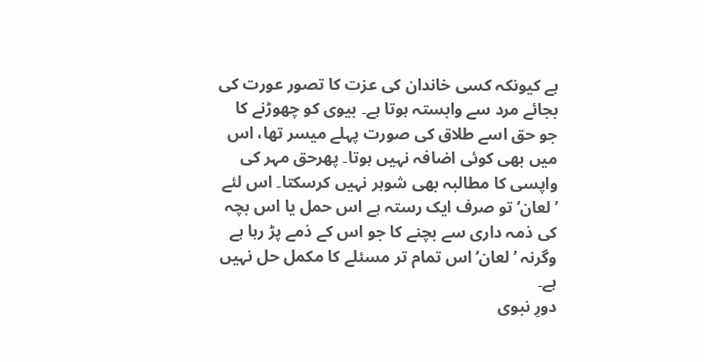ہے کیونکہ کسی خاندان کی عزت کا تصور عورت کی بجائے مرد سے وابستہ ہوتا ہے۔ بیوی کو چھوڑنے کا جو حق اسے طلاق کی صورت پہلے میسر تھا، اس میں بھی کوئی اضافہ نہیں ہوتا۔ پھرحق مہر کی واپسی کا مطالبہ بھی شوہر نہیں کرسکتا۔ اس لئے ’لعان‘ تو صرف ایک رستہ ہے اس حمل یا اس بچہ کی ذمہ داری سے بچنے کا جو اس کے ذمے پڑ رہا ہے وگرنہ ’لعان‘ اس تمام تر مسئلے کا مکمل حل نہیں ہے۔
دورِ نبوی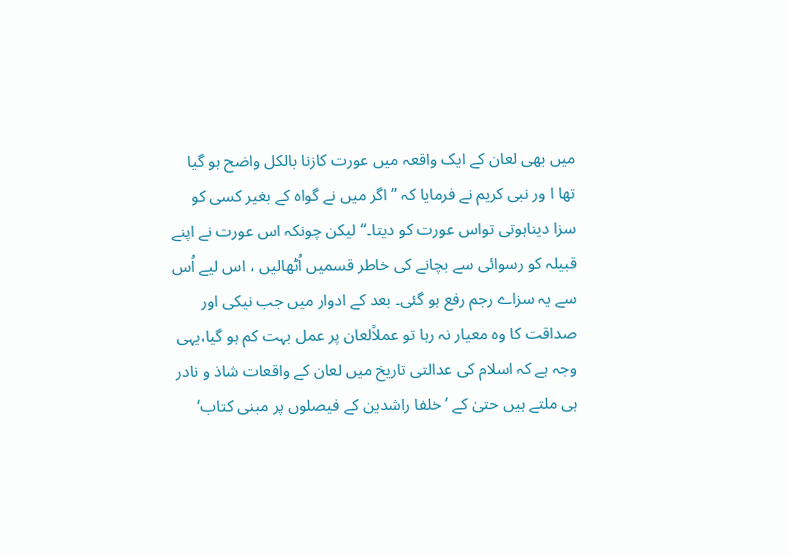میں بھی لعان کے ایک واقعہ میں عورت کازنا بالکل واضح ہو گیا تھا ا ور نبی کریم نے فرمایا کہ ” اگر میں نے گواہ کے بغیر کسی کو سزا دیناہوتی تواس عورت کو دیتا۔“لیکن چونکہ اس عورت نے اپنے قبیلہ کو رسوائی سے بچانے کی خاطر قسمیں اُٹھالیں ، اس لیے اُس سے یہ سزاے رجم رفع ہو گئی۔ بعد کے ادوار میں جب نیکی اور صداقت کا وہ معیار نہ رہا تو عملاًلعان پر عمل بہت کم ہو گیا،یہی وجہ ہے کہ اسلام کی عدالتی تاریخ میں لعان کے واقعات شاذ و نادر ہی ملتے ہیں حتیٰ کے ’خلفا راشدین کے فیصلوں پر مبنی کتاب‘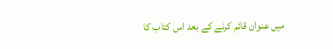میں عنوان قائم کرنے کے بعد اس کتاب کا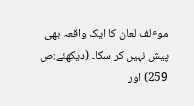موٴلف لعان کا ایک واقعہ بھی پیش نہیں کر سکا۔ (دیکھئے:ص 259) اور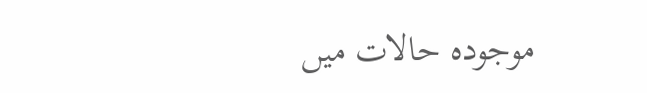موجودہ حالات میں